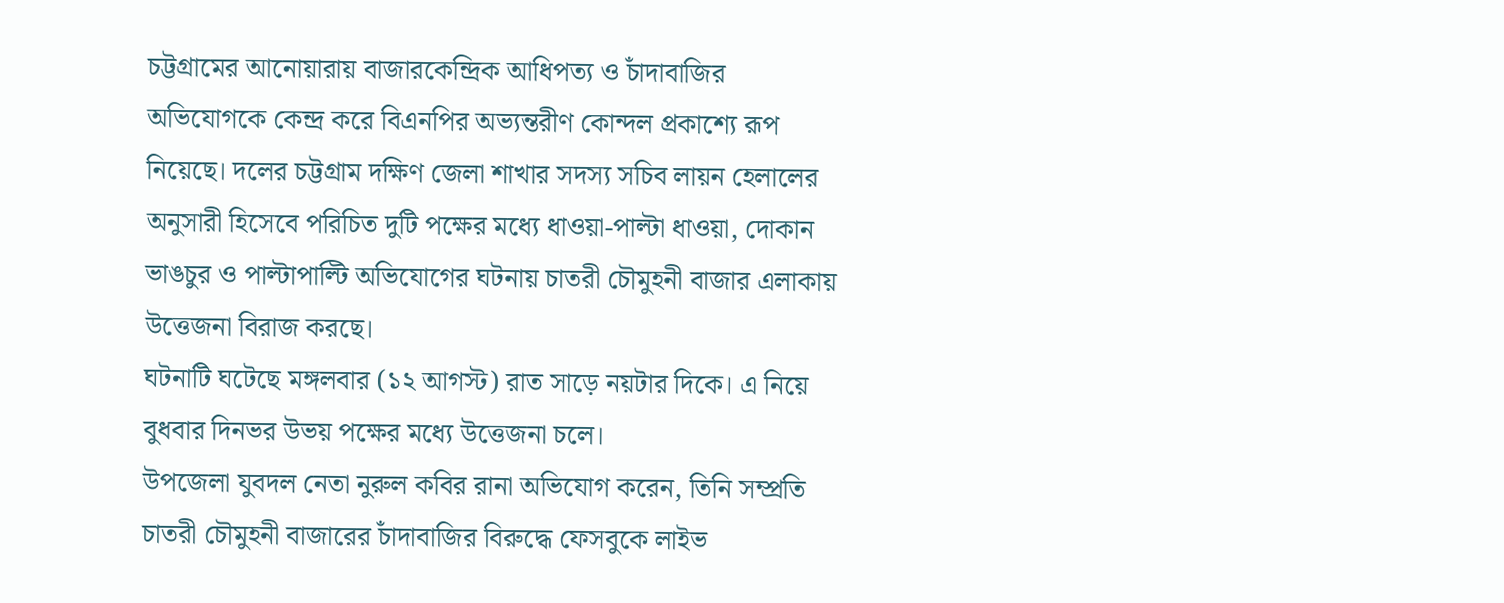চট্টগ্রামের আনোয়ারায় বাজারকেন্দ্রিক আধিপত্য ও চাঁদাবাজির অভিযোগকে কেন্দ্র করে বিএনপির অভ্যন্তরীণ কোন্দল প্রকাশ্যে রূপ নিয়েছে। দলের চট্টগ্রাম দক্ষিণ জেলা শাখার সদস্য সচিব লায়ন হেলালের অনুসারী হিসেবে পরিচিত দুটি পক্ষের মধ্যে ধাওয়া-পাল্টা ধাওয়া, দোকান ভাঙচুর ও পাল্টাপাল্টি অভিযোগের ঘটনায় চাতরী চৌমুহনী বাজার এলাকায় উত্তেজনা বিরাজ করছে।
ঘটনাটি ঘটেছে মঙ্গলবার (১২ আগস্ট) রাত সাড়ে নয়টার দিকে। এ নিয়ে বুধবার দিনভর উভয় পক্ষের মধ্যে উত্তেজনা চলে।
উপজেলা যুবদল নেতা নুরুল কবির রানা অভিযোগ করেন, তিনি সম্প্রতি চাতরী চৌমুহনী বাজারের চাঁদাবাজির বিরুদ্ধে ফেসবুকে লাইভ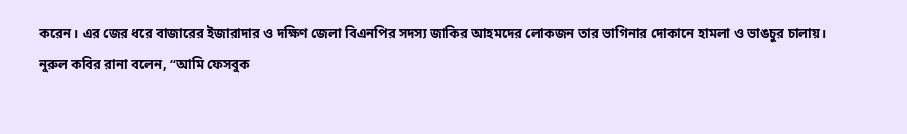করেন। এর জের ধরে বাজারের ইজারাদার ও দক্ষিণ জেলা বিএনপির সদস্য জাকির আহমদের লোকজন তার ভাগিনার দোকানে হামলা ও ভাঙচুর চালায়।
নুরুল কবির রানা বলেন, “আমি ফেসবুক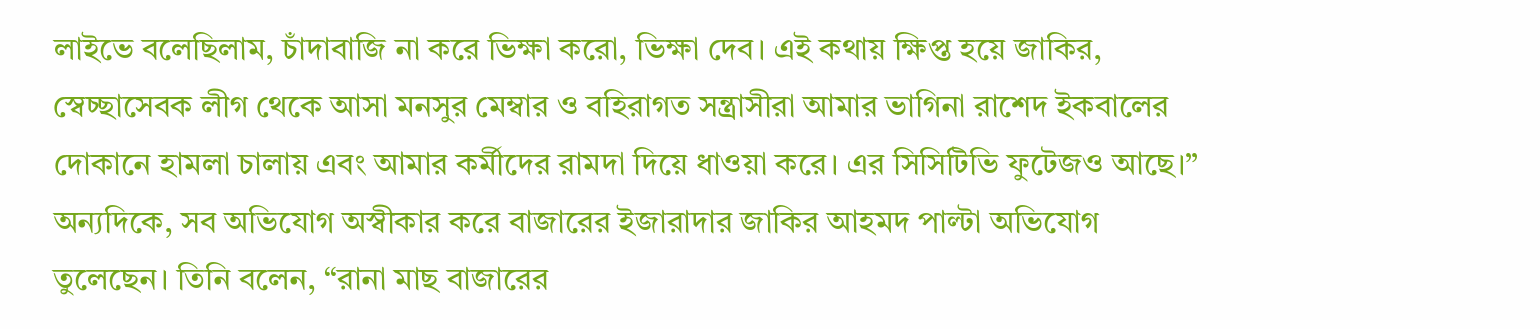লাইভে বলেছিলাম, চাঁদাবাজি না করে ভিক্ষা করো, ভিক্ষা দেব। এই কথায় ক্ষিপ্ত হয়ে জাকির, স্বেচ্ছাসেবক লীগ থেকে আসা মনসুর মেম্বার ও বহিরাগত সন্ত্রাসীরা আমার ভাগিনা রাশেদ ইকবালের দোকানে হামলা চালায় এবং আমার কর্মীদের রামদা দিয়ে ধাওয়া করে। এর সিসিটিভি ফুটেজও আছে।”
অন্যদিকে, সব অভিযোগ অস্বীকার করে বাজারের ইজারাদার জাকির আহমদ পাল্টা অভিযোগ তুলেছেন। তিনি বলেন, “রানা মাছ বাজারের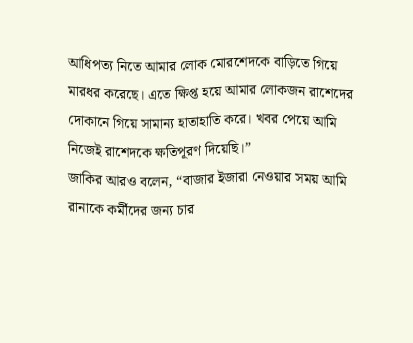আধিপত্য নিতে আমার লোক মোরশেদকে বাড়িতে গিয়ে মারধর করেছে। এতে ক্ষিপ্ত হয়ে আমার লোকজন রাশেদের দোকানে গিয়ে সামান্য হাতাহাতি করে। খবর পেয়ে আমি নিজেই রাশেদকে ক্ষতিপূরণ দিয়েছি।”
জাকির আরও বলেন, “বাজার ইজারা নেওয়ার সময় আমি রানাকে কর্মীদের জন্য চার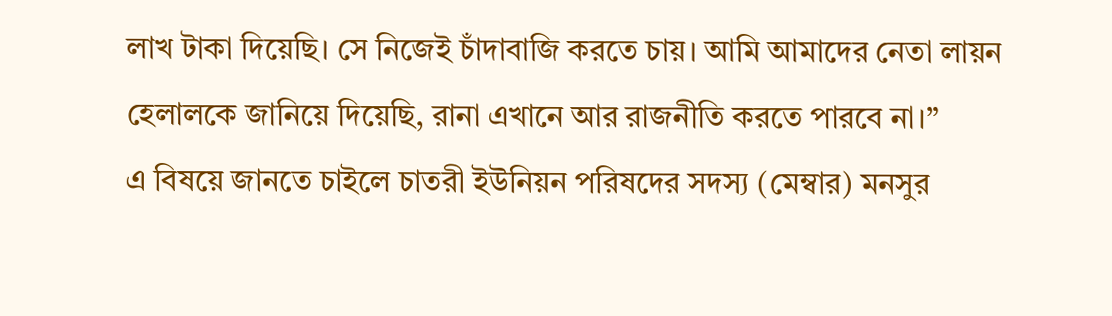লাখ টাকা দিয়েছি। সে নিজেই চাঁদাবাজি করতে চায়। আমি আমাদের নেতা লায়ন হেলালকে জানিয়ে দিয়েছি, রানা এখানে আর রাজনীতি করতে পারবে না।”
এ বিষয়ে জানতে চাইলে চাতরী ইউনিয়ন পরিষদের সদস্য (মেম্বার) মনসুর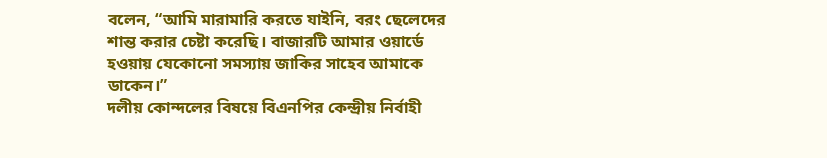বলেন, “আমি মারামারি করতে যাইনি, বরং ছেলেদের শান্ত করার চেষ্টা করেছি। বাজারটি আমার ওয়ার্ডে হওয়ায় যেকোনো সমস্যায় জাকির সাহেব আমাকে ডাকেন।”
দলীয় কোন্দলের বিষয়ে বিএনপির কেন্দ্রীয় নির্বাহী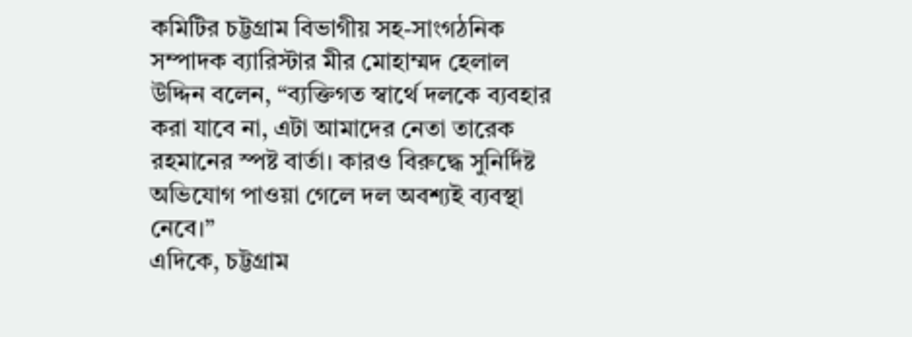কমিটির চট্টগ্রাম বিভাগীয় সহ-সাংগঠনিক সম্পাদক ব্যারিস্টার মীর মোহাম্মদ হেলাল উদ্দিন বলেন, “ব্যক্তিগত স্বার্থে দলকে ব্যবহার করা যাবে না, এটা আমাদের নেতা তারেক রহমানের স্পষ্ট বার্তা। কারও বিরুদ্ধে সুনির্দিষ্ট অভিযোগ পাওয়া গেলে দল অবশ্যই ব্যবস্থা নেবে।”
এদিকে, চট্টগ্রাম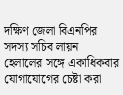দক্ষিণ জেলা বিএনপির সদস্য সচিব লায়ন হেলালের সঙ্গে একাধিকবার যোগাযোগের চেষ্টা করা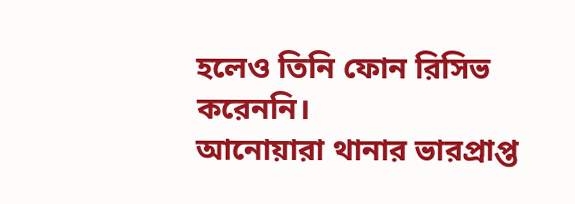হলেও তিনি ফোন রিসিভ করেননি।
আনোয়ারা থানার ভারপ্রাপ্ত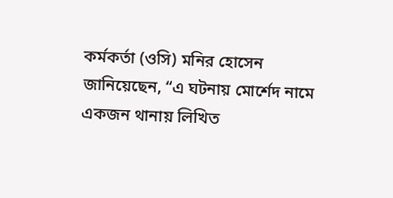কর্মকর্তা (ওসি) মনির হোসেন জানিয়েছেন, “এ ঘটনায় মোর্শেদ নামে একজন থানায় লিখিত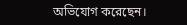অভিযোগ করেছেন।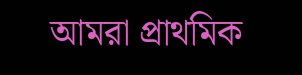আমরা প্রাথমিক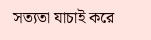সত্যতা যাচাই করে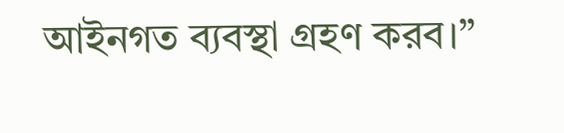আইনগত ব্যবস্থা গ্রহণ করব।”